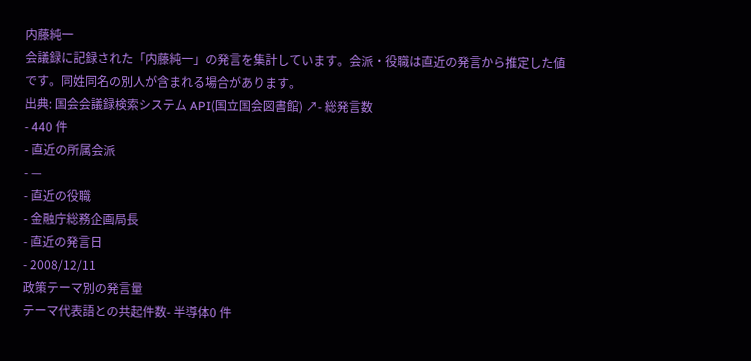内藤純一
会議録に記録された「内藤純一」の発言を集計しています。会派・役職は直近の発言から推定した値です。同姓同名の別人が含まれる場合があります。
出典: 国会会議録検索システム API(国立国会図書館) ↗- 総発言数
- 440 件
- 直近の所属会派
- —
- 直近の役職
- 金融庁総務企画局長
- 直近の発言日
- 2008/12/11
政策テーマ別の発言量
テーマ代表語との共起件数- 半導体0 件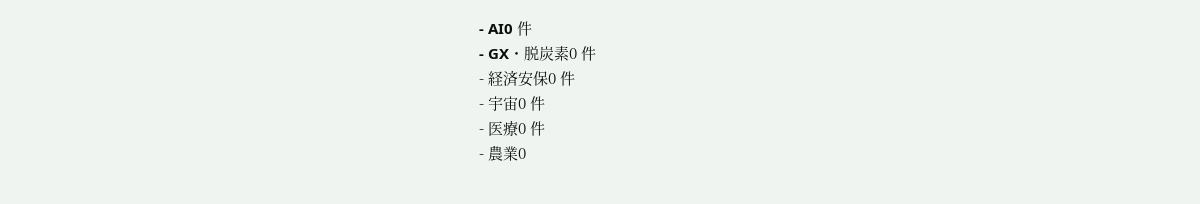- AI0 件
- GX・脱炭素0 件
- 経済安保0 件
- 宇宙0 件
- 医療0 件
- 農業0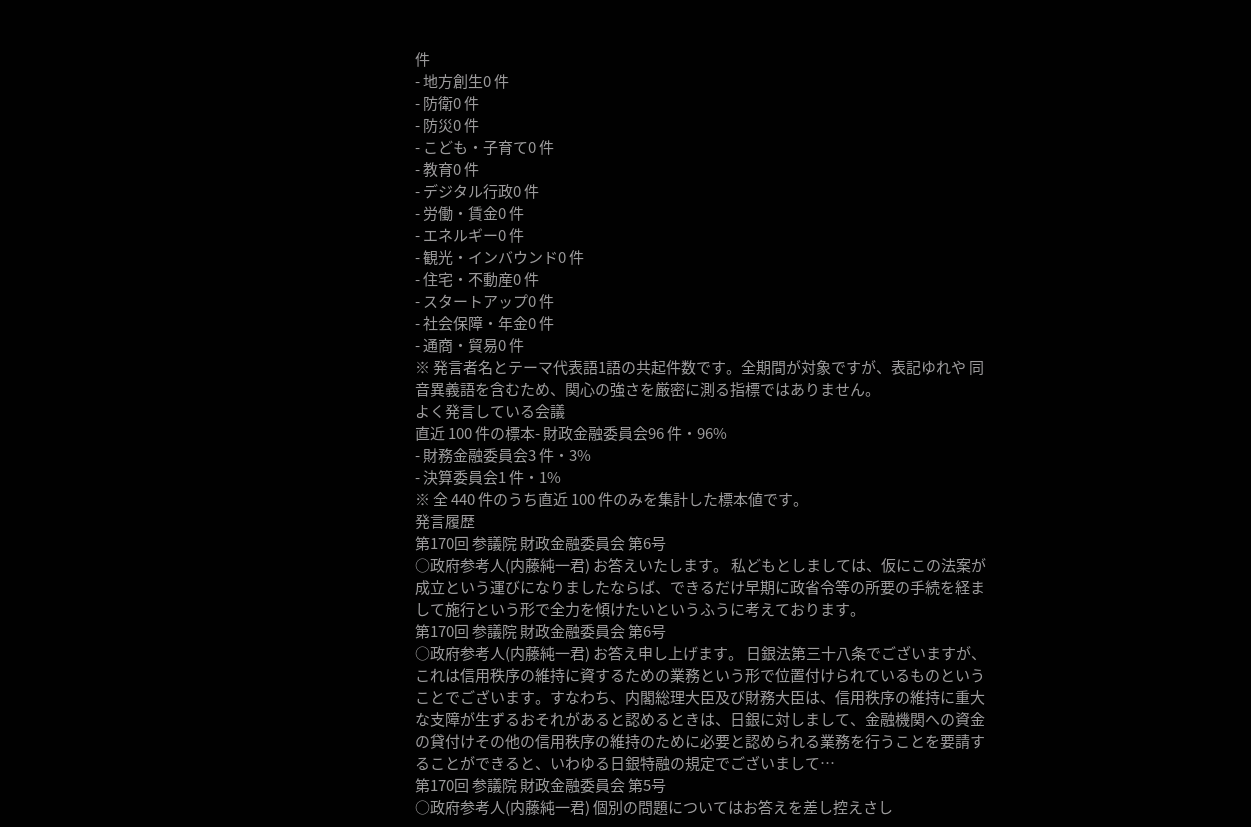件
- 地方創生0 件
- 防衛0 件
- 防災0 件
- こども・子育て0 件
- 教育0 件
- デジタル行政0 件
- 労働・賃金0 件
- エネルギー0 件
- 観光・インバウンド0 件
- 住宅・不動産0 件
- スタートアップ0 件
- 社会保障・年金0 件
- 通商・貿易0 件
※ 発言者名とテーマ代表語1語の共起件数です。全期間が対象ですが、表記ゆれや 同音異義語を含むため、関心の強さを厳密に測る指標ではありません。
よく発言している会議
直近 100 件の標本- 財政金融委員会96 件・96%
- 財務金融委員会3 件・3%
- 決算委員会1 件・1%
※ 全 440 件のうち直近 100 件のみを集計した標本値です。
発言履歴
第170回 参議院 財政金融委員会 第6号
○政府参考人(内藤純一君) お答えいたします。 私どもとしましては、仮にこの法案が成立という運びになりましたならば、できるだけ早期に政省令等の所要の手続を経まして施行という形で全力を傾けたいというふうに考えております。
第170回 参議院 財政金融委員会 第6号
○政府参考人(内藤純一君) お答え申し上げます。 日銀法第三十八条でございますが、これは信用秩序の維持に資するための業務という形で位置付けられているものということでございます。すなわち、内閣総理大臣及び財務大臣は、信用秩序の維持に重大な支障が生ずるおそれがあると認めるときは、日銀に対しまして、金融機関への資金の貸付けその他の信用秩序の維持のために必要と認められる業務を行うことを要請することができると、いわゆる日銀特融の規定でございまして…
第170回 参議院 財政金融委員会 第5号
○政府参考人(内藤純一君) 個別の問題についてはお答えを差し控えさし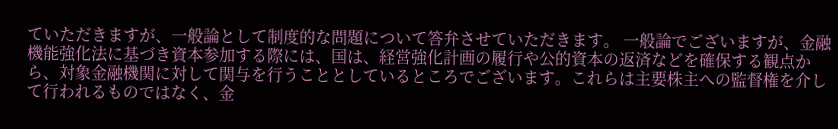ていただきますが、一般論として制度的な問題について答弁させていただきます。 一般論でございますが、金融機能強化法に基づき資本参加する際には、国は、経営強化計画の履行や公的資本の返済などを確保する観点から、対象金融機関に対して関与を行うこととしているところでございます。これらは主要株主への監督権を介して行われるものではなく、金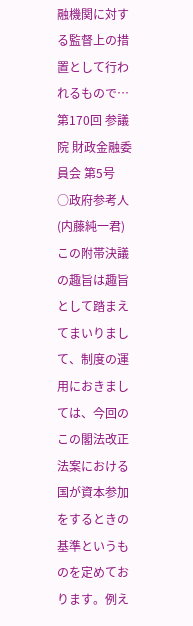融機関に対する監督上の措置として行われるもので…
第170回 参議院 財政金融委員会 第5号
○政府参考人(内藤純一君) この附帯決議の趣旨は趣旨として踏まえてまいりまして、制度の運用におきましては、今回のこの閣法改正法案における国が資本参加をするときの基準というものを定めております。例え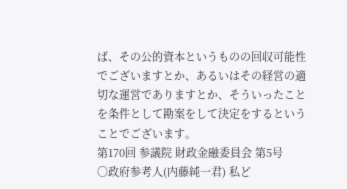ば、その公的資本というものの回収可能性でございますとか、あるいはその経営の適切な運営でありますとか、そういったことを条件として勘案をして決定をするということでございます。
第170回 参議院 財政金融委員会 第5号
○政府参考人(内藤純一君) 私ど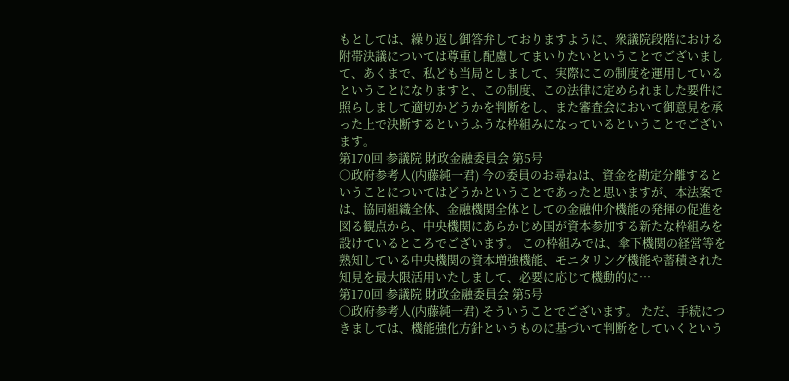もとしては、繰り返し御答弁しておりますように、衆議院段階における附帯決議については尊重し配慮してまいりたいということでございまして、あくまで、私ども当局としまして、実際にこの制度を運用しているということになりますと、この制度、この法律に定められました要件に照らしまして適切かどうかを判断をし、また審査会において御意見を承った上で決断するというふうな枠組みになっているということでございます。
第170回 参議院 財政金融委員会 第5号
○政府参考人(内藤純一君) 今の委員のお尋ねは、資金を勘定分離するということについてはどうかということであったと思いますが、本法案では、協同組織全体、金融機関全体としての金融仲介機能の発揮の促進を図る観点から、中央機関にあらかじめ国が資本参加する新たな枠組みを設けているところでございます。 この枠組みでは、傘下機関の経営等を熟知している中央機関の資本増強機能、モニタリング機能や蓄積された知見を最大限活用いたしまして、必要に応じて機動的に…
第170回 参議院 財政金融委員会 第5号
○政府参考人(内藤純一君) そういうことでございます。 ただ、手続につきましては、機能強化方針というものに基づいて判断をしていくという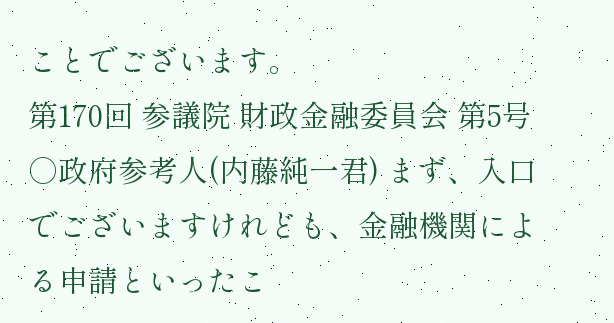ことでございます。
第170回 参議院 財政金融委員会 第5号
○政府参考人(内藤純一君) まず、入口でございますけれども、金融機関による申請といったこ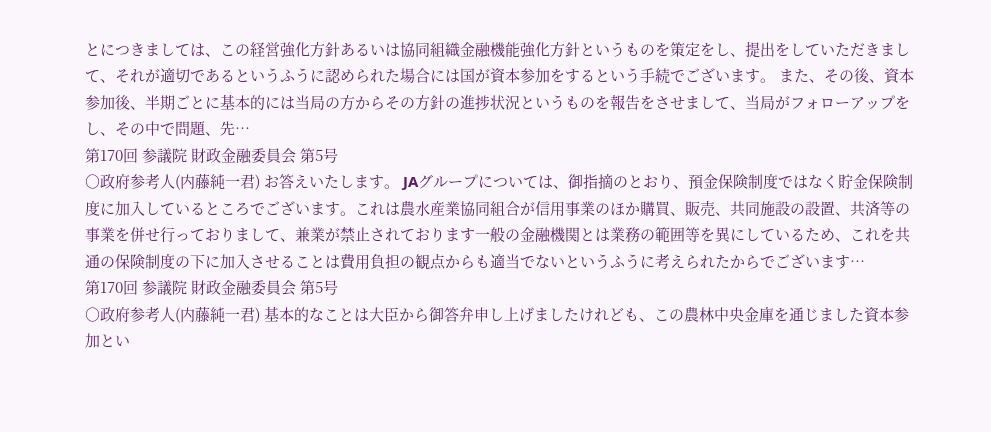とにつきましては、この経営強化方針あるいは協同組織金融機能強化方針というものを策定をし、提出をしていただきまして、それが適切であるというふうに認められた場合には国が資本参加をするという手続でございます。 また、その後、資本参加後、半期ごとに基本的には当局の方からその方針の進捗状況というものを報告をさせまして、当局がフォローアップをし、その中で問題、先…
第170回 参議院 財政金融委員会 第5号
○政府参考人(内藤純一君) お答えいたします。 JAグループについては、御指摘のとおり、預金保険制度ではなく貯金保険制度に加入しているところでございます。これは農水産業協同組合が信用事業のほか購買、販売、共同施設の設置、共済等の事業を併せ行っておりまして、兼業が禁止されております一般の金融機関とは業務の範囲等を異にしているため、これを共通の保険制度の下に加入させることは費用負担の観点からも適当でないというふうに考えられたからでございます…
第170回 参議院 財政金融委員会 第5号
○政府参考人(内藤純一君) 基本的なことは大臣から御答弁申し上げましたけれども、この農林中央金庫を通じました資本参加とい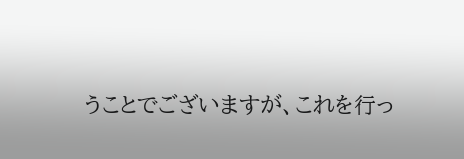うことでございますが、これを行っ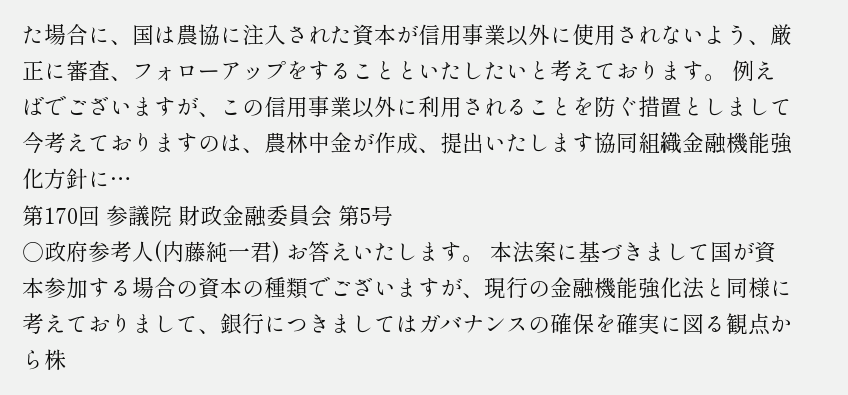た場合に、国は農協に注入された資本が信用事業以外に使用されないよう、厳正に審査、フォローアップをすることといたしたいと考えております。 例えばでございますが、この信用事業以外に利用されることを防ぐ措置としまして今考えておりますのは、農林中金が作成、提出いたします協同組織金融機能強化方針に…
第170回 参議院 財政金融委員会 第5号
○政府参考人(内藤純一君) お答えいたします。 本法案に基づきまして国が資本参加する場合の資本の種類でございますが、現行の金融機能強化法と同様に考えておりまして、銀行につきましてはガバナンスの確保を確実に図る観点から株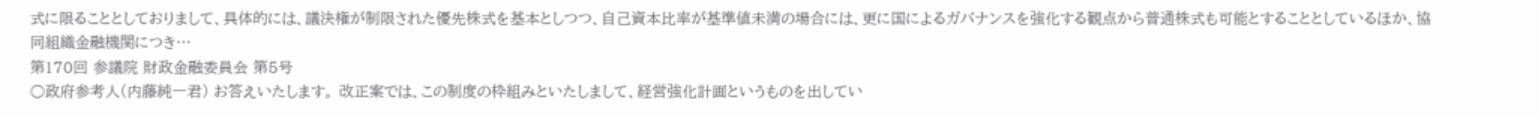式に限ることとしておりまして、具体的には、議決権が制限された優先株式を基本としつつ、自己資本比率が基準値未満の場合には、更に国によるガバナンスを強化する観点から普通株式も可能とすることとしているほか、協同組織金融機関につき…
第170回 参議院 財政金融委員会 第5号
○政府参考人(内藤純一君) お答えいたします。 改正案では、この制度の枠組みといたしまして、経営強化計画というものを出してい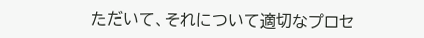ただいて、それについて適切なプロセ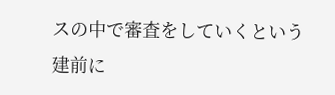スの中で審査をしていくという建前に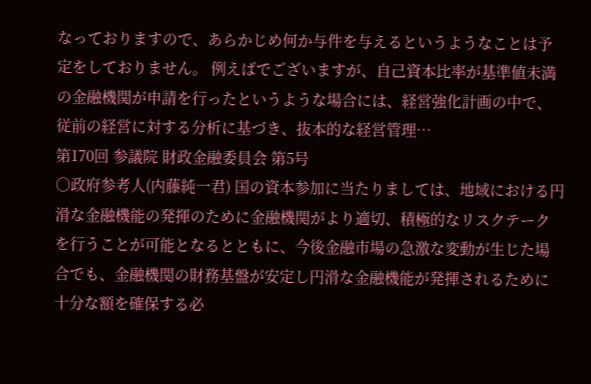なっておりますので、あらかじめ何か与件を与えるというようなことは予定をしておりません。 例えばでございますが、自己資本比率が基準値未満の金融機関が申請を行ったというような場合には、経営強化計画の中で、従前の経営に対する分析に基づき、抜本的な経営管理…
第170回 参議院 財政金融委員会 第5号
○政府参考人(内藤純一君) 国の資本参加に当たりましては、地域における円滑な金融機能の発揮のために金融機関がより適切、積極的なリスクテークを行うことが可能となるとともに、今後金融市場の急激な変動が生じた場合でも、金融機関の財務基盤が安定し円滑な金融機能が発揮されるために十分な額を確保する必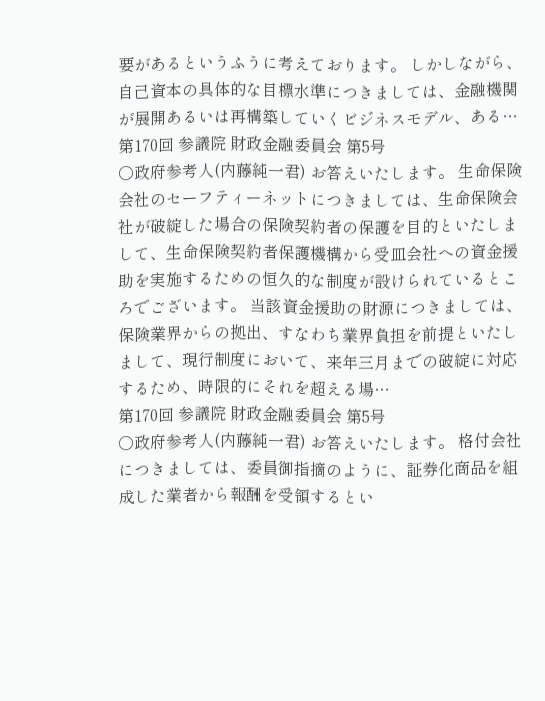要があるというふうに考えております。 しかしながら、自己資本の具体的な目標水準につきましては、金融機関が展開あるいは再構築していくビジネスモデル、ある…
第170回 参議院 財政金融委員会 第5号
○政府参考人(内藤純一君) お答えいたします。 生命保険会社のセーフティーネットにつきましては、生命保険会社が破綻した場合の保険契約者の保護を目的といたしまして、生命保険契約者保護機構から受皿会社への資金援助を実施するための恒久的な制度が設けられているところでございます。 当該資金援助の財源につきましては、保険業界からの拠出、すなわち業界負担を前提といたしまして、現行制度において、来年三月までの破綻に対応するため、時限的にそれを超える場…
第170回 参議院 財政金融委員会 第5号
○政府参考人(内藤純一君) お答えいたします。 格付会社につきましては、委員御指摘のように、証券化商品を組成した業者から報酬を受領するとい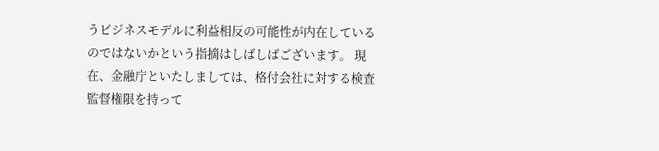うビジネスモデルに利益相反の可能性が内在しているのではないかという指摘はしばしばございます。 現在、金融庁といたしましては、格付会社に対する検査監督権限を持って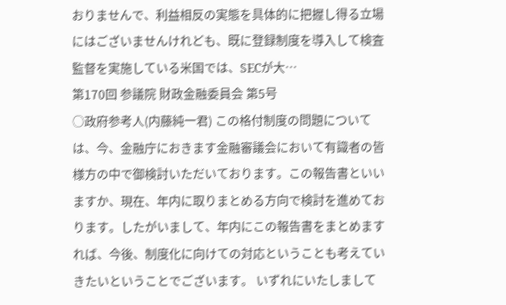おりませんで、利益相反の実態を具体的に把握し得る立場にはございませんけれども、既に登録制度を導入して検査監督を実施している米国では、SECが大…
第170回 参議院 財政金融委員会 第5号
○政府参考人(内藤純一君) この格付制度の問題については、今、金融庁におきます金融審議会において有識者の皆様方の中で御検討いただいております。この報告書といいますか、現在、年内に取りまとめる方向で検討を進めております。したがいまして、年内にこの報告書をまとめますれば、今後、制度化に向けての対応ということも考えていきたいということでございます。 いずれにいたしまして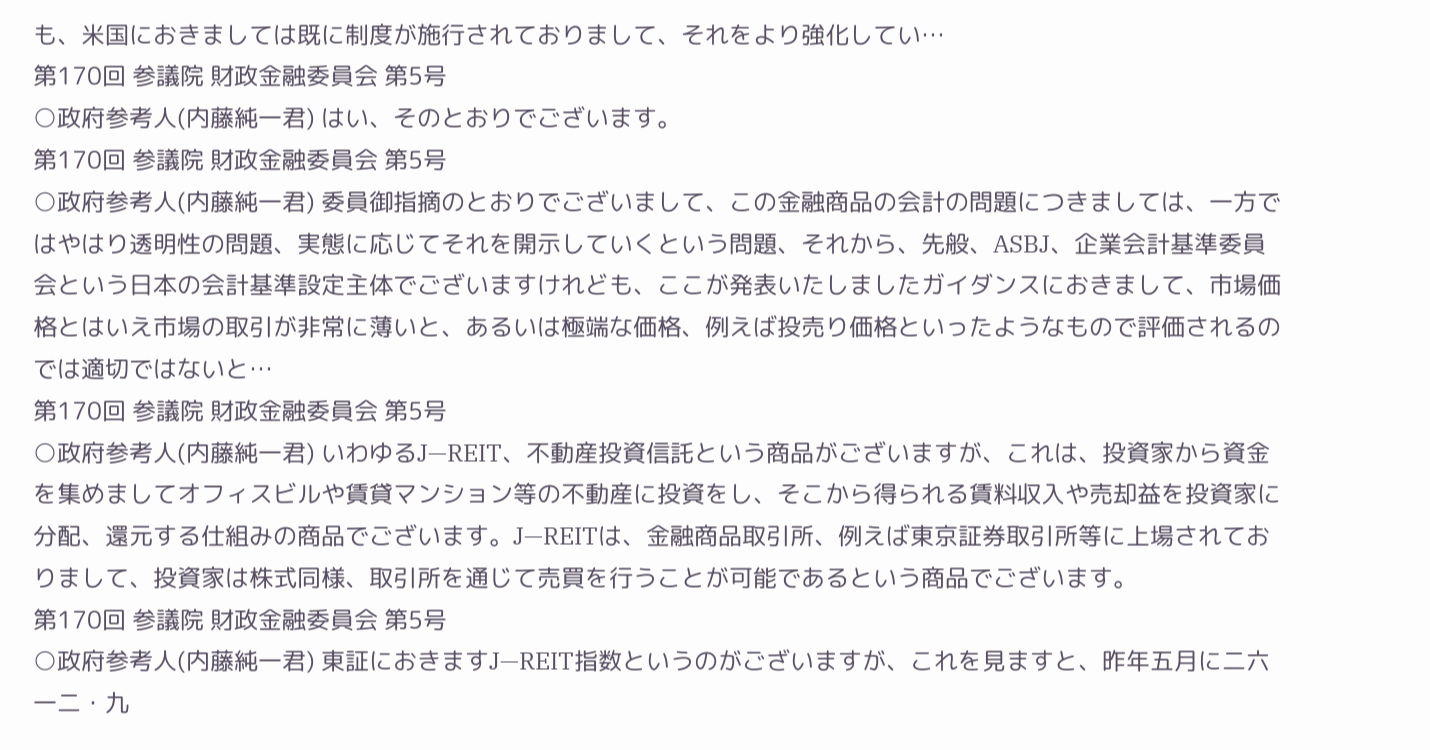も、米国におきましては既に制度が施行されておりまして、それをより強化してい…
第170回 参議院 財政金融委員会 第5号
○政府参考人(内藤純一君) はい、そのとおりでございます。
第170回 参議院 財政金融委員会 第5号
○政府参考人(内藤純一君) 委員御指摘のとおりでございまして、この金融商品の会計の問題につきましては、一方ではやはり透明性の問題、実態に応じてそれを開示していくという問題、それから、先般、ASBJ、企業会計基準委員会という日本の会計基準設定主体でございますけれども、ここが発表いたしましたガイダンスにおきまして、市場価格とはいえ市場の取引が非常に薄いと、あるいは極端な価格、例えば投売り価格といったようなもので評価されるのでは適切ではないと…
第170回 参議院 財政金融委員会 第5号
○政府参考人(内藤純一君) いわゆるJ—REIT、不動産投資信託という商品がございますが、これは、投資家から資金を集めましてオフィスビルや賃貸マンション等の不動産に投資をし、そこから得られる賃料収入や売却益を投資家に分配、還元する仕組みの商品でございます。J—REITは、金融商品取引所、例えば東京証券取引所等に上場されておりまして、投資家は株式同様、取引所を通じて売買を行うことが可能であるという商品でございます。
第170回 参議院 財政金融委員会 第5号
○政府参考人(内藤純一君) 東証におきますJ—REIT指数というのがございますが、これを見ますと、昨年五月に二六一二・九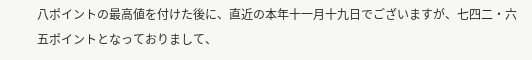八ポイントの最高値を付けた後に、直近の本年十一月十九日でございますが、七四二・六五ポイントとなっておりまして、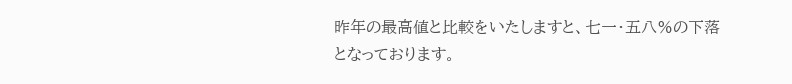昨年の最高値と比較をいたしますと、七一・五八%の下落となっております。